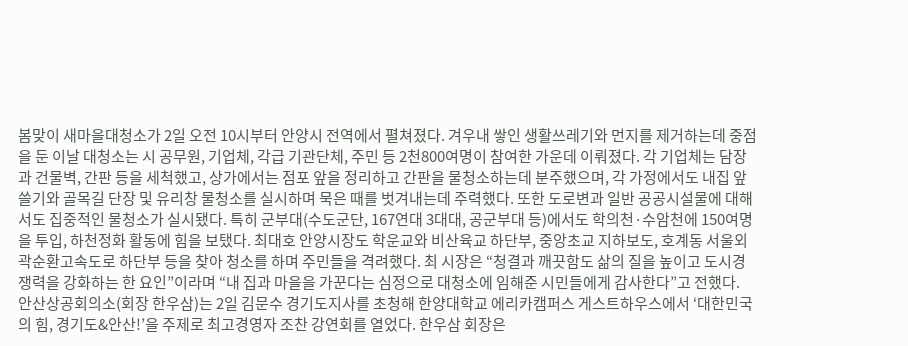봄맞이 새마을대청소가 2일 오전 10시부터 안양시 전역에서 펼쳐졌다. 겨우내 쌓인 생활쓰레기와 먼지를 제거하는데 중점을 둔 이날 대청소는 시 공무원, 기업체, 각급 기관단체, 주민 등 2천800여명이 참여한 가운데 이뤄졌다. 각 기업체는 담장과 건물벽, 간판 등을 세척했고, 상가에서는 점포 앞을 정리하고 간판을 물청소하는데 분주했으며, 각 가정에서도 내집 앞 쓸기와 골목길 단장 및 유리창 물청소를 실시하며 묵은 때를 벗겨내는데 주력했다. 또한 도로변과 일반 공공시설물에 대해서도 집중적인 물청소가 실시됐다. 특히 군부대(수도군단, 167연대 3대대, 공군부대 등)에서도 학의천·수암천에 150여명을 투입, 하천정화 활동에 힘을 보탰다. 최대호 안양시장도 학운교와 비산육교 하단부, 중앙초교 지하보도, 호계동 서울외곽순환고속도로 하단부 등을 찾아 청소를 하며 주민들을 격려했다. 최 시장은 “청결과 깨끗함도 삶의 질을 높이고 도시경쟁력을 강화하는 한 요인”이라며 “내 집과 마을을 가꾼다는 심정으로 대청소에 임해준 시민들에게 감사한다”고 전했다.
안산상공회의소(회장 한우삼)는 2일 김문수 경기도지사를 초청해 한양대학교 에리카캠퍼스 게스트하우스에서 ‘대한민국의 힘, 경기도&안산!’을 주제로 최고경영자 조찬 강연회를 열었다. 한우삼 회장은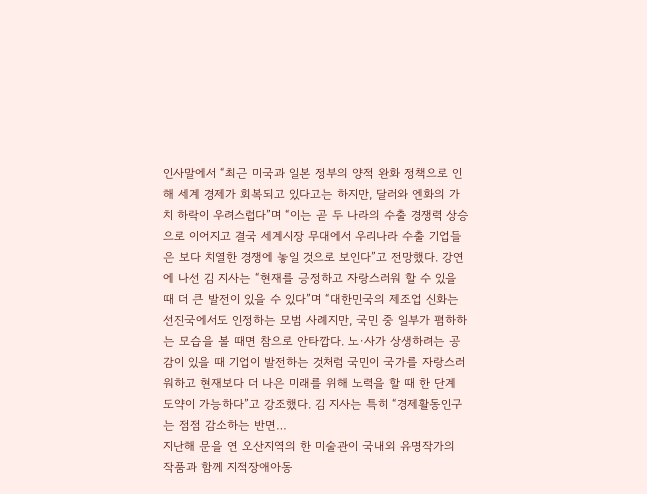인사말에서 “최근 미국과 일본 정부의 양적 완화 정책으로 인해 세계 경제가 회복되고 있다고는 하지만, 달러와 엔화의 가치 하락이 우려스럽다”며 “이는 곧 두 나라의 수출 경쟁력 상승으로 이어지고 결국 세계시장 무대에서 우리나라 수출 기업들은 보다 치열한 경쟁에 놓일 것으로 보인다”고 전망했다. 강연에 나선 김 지사는 “현재를 긍정하고 자랑스러워 할 수 있을 때 더 큰 발전이 있을 수 있다”며 “대한민국의 제조업 신화는 선진국에서도 인정하는 모범 사례지만, 국민 중 일부가 폄하하는 모습을 볼 때면 참으로 안타깝다. 노·사가 상생하려는 공감이 있을 때 기업이 발전하는 것처럼 국민이 국가를 자랑스러워하고 현재보다 더 나은 미래를 위해 노력을 할 때 한 단계 도약이 가능하다”고 강조했다. 김 지사는 특히 “경제활동인구는 점점 감소하는 반면…
지난해 문을 연 오산지역의 한 미술관이 국내외 유명작가의 작품과 함께 지적장애아동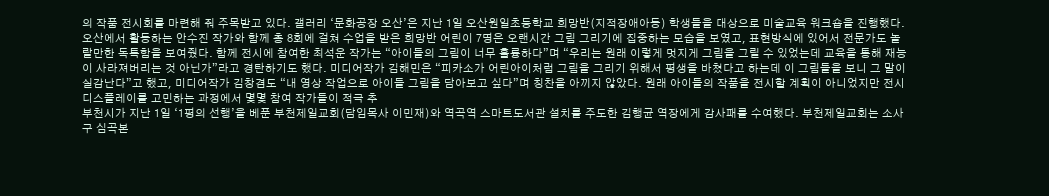의 작품 전시회를 마련해 줘 주목받고 있다. 갤러리 ‘문화공장 오산’은 지난 1일 오산원일초등학교 희망반(지적장애아동) 학생들을 대상으로 미술교육 워크숍을 진행했다. 오산에서 활동하는 안수진 작가와 함께 총 8회에 걸쳐 수업을 받은 희망반 어린이 7명은 오랜시간 그림 그리기에 집중하는 모습을 보였고, 표현방식에 있어서 전문가도 놀랄만한 독특함을 보여줬다. 함께 전시에 참여한 최석운 작가는 “아이들의 그림이 너무 훌륭하다”며 “우리는 원래 이렇게 멋지게 그림을 그릴 수 있었는데 교육을 통해 재능이 사라져버리는 것 아닌가”라고 경탄하기도 했다. 미디어작가 김해민은 “피카소가 어린아이처럼 그림을 그리기 위해서 평생을 바쳤다고 하는데 이 그림들을 보니 그 말이 실감난다”고 했고, 미디어작가 김창겸도 “내 영상 작업으로 아이들 그림을 담아보고 싶다”며 칭찬을 아끼지 않았다. 원래 아이들의 작품을 전시할 계획이 아니었지만 전시 디스플레이를 고민하는 과정에서 몇몇 참여 작가들이 적극 추
부천시가 지난 1일 ‘1평의 선행’을 베푼 부천제일교회(담임목사 이민재)와 역곡역 스마트도서관 설치를 주도한 김행균 역장에게 감사패를 수여했다. 부천제일교회는 소사구 심곡본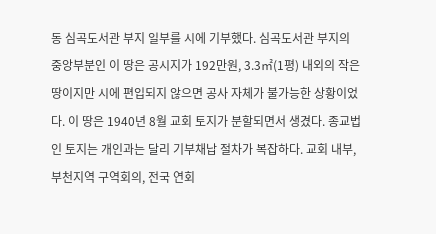동 심곡도서관 부지 일부를 시에 기부했다. 심곡도서관 부지의 중앙부분인 이 땅은 공시지가 192만원, 3.3㎡(1평) 내외의 작은 땅이지만 시에 편입되지 않으면 공사 자체가 불가능한 상황이었다. 이 땅은 1940년 8월 교회 토지가 분할되면서 생겼다. 종교법인 토지는 개인과는 달리 기부채납 절차가 복잡하다. 교회 내부, 부천지역 구역회의, 전국 연회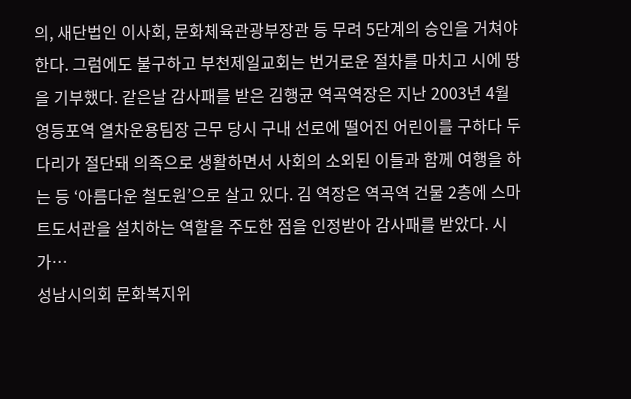의, 새단법인 이사회, 문화체육관광부장관 등 무려 5단계의 승인을 거쳐야 한다. 그럼에도 불구하고 부천제일교회는 번거로운 절차를 마치고 시에 땅을 기부했다. 같은날 감사패를 받은 김행균 역곡역장은 지난 2003년 4월 영등포역 열차운용팀장 근무 당시 구내 선로에 떨어진 어린이를 구하다 두 다리가 절단돼 의족으로 생활하면서 사회의 소외된 이들과 함께 여행을 하는 등 ‘아름다운 철도원’으로 살고 있다. 김 역장은 역곡역 건물 2층에 스마트도서관을 설치하는 역할을 주도한 점을 인정받아 감사패를 받았다. 시가…
성남시의회 문화복지위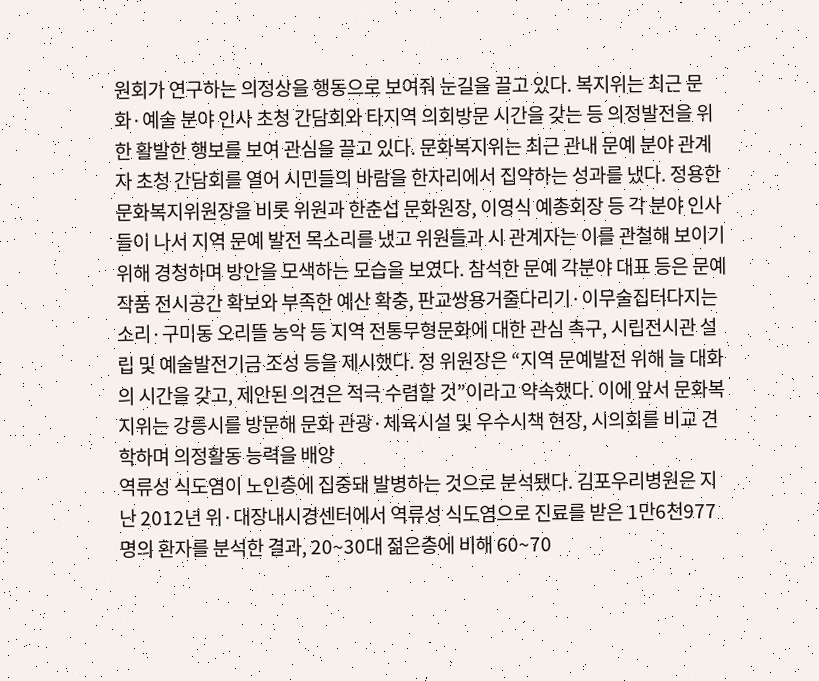원회가 연구하는 의정상을 행동으로 보여줘 눈길을 끌고 있다. 복지위는 최근 문화·예술 분야 인사 초청 간담회와 타지역 의회방문 시간을 갖는 등 의정발전을 위한 활발한 행보를 보여 관심을 끌고 있다. 문화복지위는 최근 관내 문예 분야 관계자 초청 간담회를 열어 시민들의 바람을 한자리에서 집약하는 성과를 냈다. 정용한 문화복지위원장을 비롯 위원과 한춘섭 문화원장, 이영식 예총회장 등 각 분야 인사들이 나서 지역 문예 발전 목소리를 냈고 위원들과 시 관계자는 이를 관철해 보이기 위해 경청하며 방안을 모색하는 모습을 보였다. 참석한 문예 각분야 대표 등은 문예 작품 전시공간 확보와 부족한 예산 확충, 판교쌍용거줄다리기·이무술집터다지는소리·구미동 오리뜰 농악 등 지역 전통무형문화에 대한 관심 촉구, 시립전시관 설립 및 예술발전기금 조성 등을 제시했다. 정 위원장은 “지역 문예발전 위해 늘 대화의 시간을 갖고, 제안된 의견은 적극 수렴할 것”이라고 약속했다. 이에 앞서 문화복지위는 강릉시를 방문해 문화 관광·체육시설 및 우수시책 현장, 시의회를 비교 견학하며 의정활동 능력을 배양
역류성 식도염이 노인층에 집중돼 발병하는 것으로 분석됐다. 김포우리병원은 지난 2012년 위·대장내시경센터에서 역류성 식도염으로 진료를 받은 1만6천977명의 환자를 분석한 결과, 20~30대 젊은층에 비해 60~70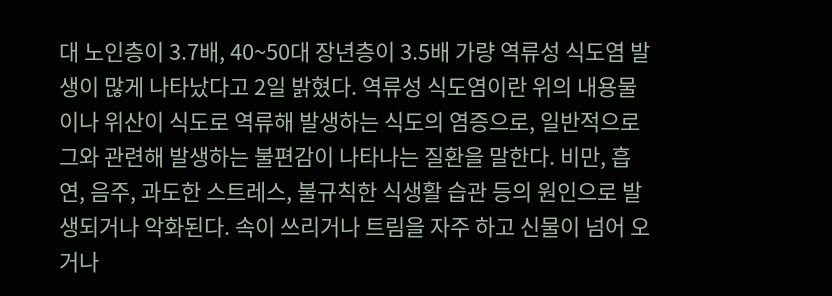대 노인층이 3.7배, 40~50대 장년층이 3.5배 가량 역류성 식도염 발생이 많게 나타났다고 2일 밝혔다. 역류성 식도염이란 위의 내용물이나 위산이 식도로 역류해 발생하는 식도의 염증으로, 일반적으로 그와 관련해 발생하는 불편감이 나타나는 질환을 말한다. 비만, 흡연, 음주, 과도한 스트레스, 불규칙한 식생활 습관 등의 원인으로 발생되거나 악화된다. 속이 쓰리거나 트림을 자주 하고 신물이 넘어 오거나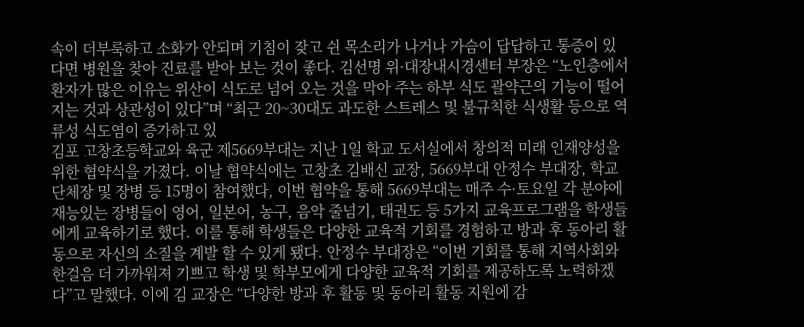속이 더부룩하고 소화가 안되며 기침이 잦고 쉰 목소리가 나거나 가슴이 답답하고 통증이 있다면 병원을 찾아 진료를 받아 보는 것이 좋다. 김선명 위·대장내시경센터 부장은 “노인층에서 환자가 많은 이유는 위산이 식도로 넘어 오는 것을 막아 주는 하부 식도 괄약근의 기능이 떨어지는 것과 상관성이 있다”며 “최근 20~30대도 과도한 스트레스 및 불규칙한 식생활 등으로 역류성 식도염이 증가하고 있
김포 고창초등학교와 육군 제5669부대는 지난 1일 학교 도서실에서 창의적 미래 인재양성을 위한 협약식을 가졌다. 이날 협약식에는 고창초 김배신 교장, 5669부대 안정수 부대장, 학교 단체장 및 장병 등 15명이 참여했다, 이번 협약을 통해 5669부대는 매주 수·토요일 각 분야에 재능있는 장병들이 영어, 일본어, 농구, 음악 줄넘기, 태권도 등 5가지 교육프로그램을 학생들에게 교육하기로 했다. 이를 통해 학생들은 다양한 교육적 기회를 경험하고 방과 후 동아리 활동으로 자신의 소질을 계발 할 수 있게 됐다. 안정수 부대장은 “이번 기회를 통해 지역사회와 한걸음 더 가까워져 기쁘고 학생 및 학부모에게 다양한 교육적 기회를 제공하도록 노력하겠다”고 말했다. 이에 김 교장은 “다양한 방과 후 활동 및 동아리 활동 지원에 감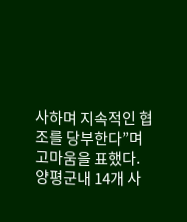사하며 지속적인 협조를 당부한다”며 고마움을 표했다.
양평군내 14개 사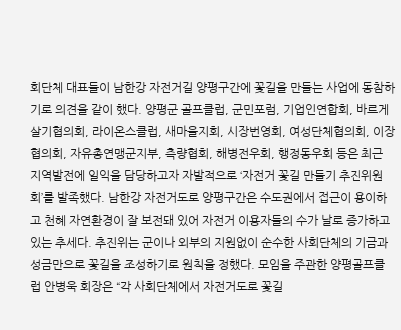회단체 대표들이 남한강 자전거길 양평구간에 꽃길을 만들는 사업에 동참하기로 의견을 같이 했다. 양평군 골프클럽, 군민포럼, 기업인연합회, 바르게살기협의회, 라이온스클럽, 새마을지회, 시장번영회, 여성단체협의회, 이장협의회, 자유총연맹군지부, 측량협회, 해병전우회, 행정동우회 등은 최근 지역발전에 일익을 담당하고자 자발적으로 ‘자전거 꽃길 만들기 추진위원회’를 발족했다. 남한강 자전거도로 양평구간은 수도권에서 접근이 용이하고 천혜 자연환경이 잘 보전돼 있어 자전거 이용자들의 수가 날로 증가하고 있는 추세다. 추진위는 군이나 외부의 지원없이 순수한 사회단체의 기금과 성금만으로 꽃길을 조성하기로 원칙을 정했다. 모임을 주관한 양평골프클럽 안병욱 회장은 “각 사회단체에서 자전거도로 꽃길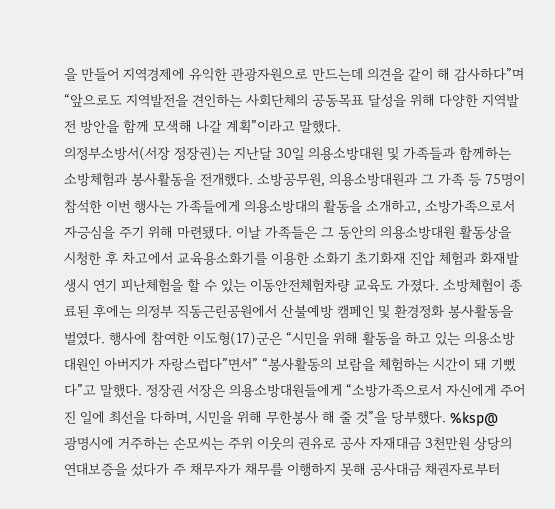을 만들어 지역경제에 유익한 관광자원으로 만드는데 의견을 같이 해 감사하다”며 “앞으로도 지역발전을 견인하는 사회단체의 공동목표 달성을 위해 다양한 지역발전 방안을 함께 모색해 나갈 계획”이라고 말했다.
의정부소방서(서장 정장권)는 지난달 30일 의용소방대원 및 가족들과 함께하는 소방체험과 봉사활동을 전개했다. 소방공무원, 의용소방대원과 그 가족 등 75명이 참석한 이번 행사는 가족들에게 의용소방대의 활동을 소개하고, 소방가족으로서 자긍심을 주기 위해 마련됐다. 이날 가족들은 그 동안의 의용소방대원 활동상을 시청한 후 차고에서 교육용소화기를 이용한 소화기 초기화재 진압 체험과 화재발생시 연기 피난체험을 할 수 있는 이동안전체험차량 교육도 가졌다. 소방체험이 종료된 후에는 의정부 직동근린공원에서 산불예방 캠페인 및 환경정화 봉사활동을 벌였다. 행사에 참여한 이도형(17)군은 “시민을 위해 활동을 하고 있는 의용소방대원인 아버지가 자랑스럽다”면서” “봉사활동의 보람을 체험하는 시간이 돼 기뻤다”고 말했다. 정장권 서장은 의용소방대원들에게 “소방가족으로서 자신에게 주어진 일에 최선을 다하며, 시민을 위해 무한봉사 해 줄 것”을 당부했다. %ksp@
광명시에 거주하는 손모씨는 주위 이웃의 권유로 공사 자재대금 3천만원 상당의 연대보증을 섰다가 주 채무자가 채무를 이행하지 못해 공사대금 채권자로부터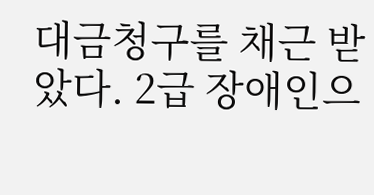대금청구를 채근 받았다. 2급 장애인으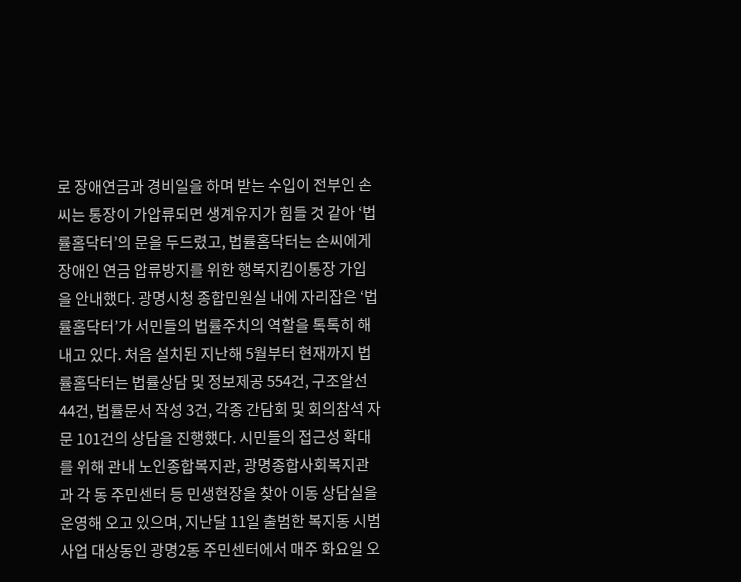로 장애연금과 경비일을 하며 받는 수입이 전부인 손씨는 통장이 가압류되면 생계유지가 힘들 것 같아 ‘법률홈닥터’의 문을 두드렸고, 법률홈닥터는 손씨에게 장애인 연금 압류방지를 위한 행복지킴이통장 가입을 안내했다. 광명시청 종합민원실 내에 자리잡은 ‘법률홈닥터’가 서민들의 법률주치의 역할을 톡톡히 해내고 있다. 처음 설치된 지난해 5월부터 현재까지 법률홈닥터는 법률상담 및 정보제공 554건, 구조알선 44건, 법률문서 작성 3건, 각종 간담회 및 회의참석 자문 101건의 상담을 진행했다. 시민들의 접근성 확대를 위해 관내 노인종합복지관, 광명종합사회복지관과 각 동 주민센터 등 민생현장을 찾아 이동 상담실을 운영해 오고 있으며, 지난달 11일 출범한 복지동 시범사업 대상동인 광명2동 주민센터에서 매주 화요일 오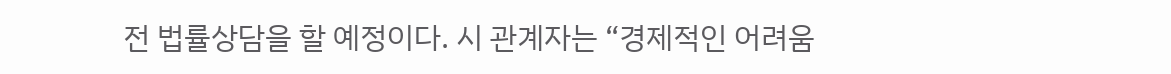전 법률상담을 할 예정이다. 시 관계자는 “경제적인 어려움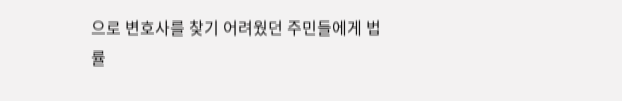으로 변호사를 찾기 어려웠던 주민들에게 법률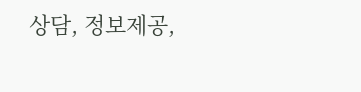상담, 정보제공,